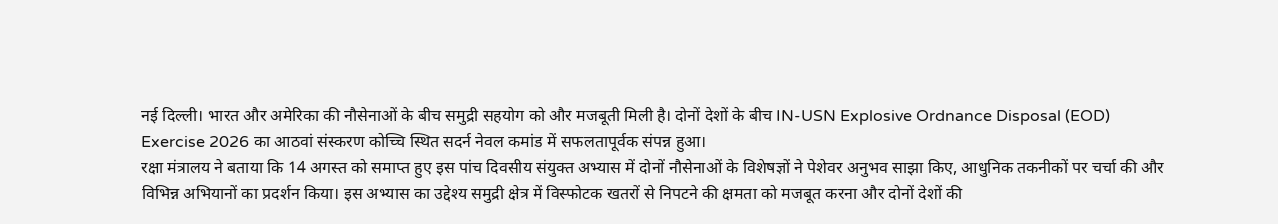नई दिल्ली। भारत और अमेरिका की नौसेनाओं के बीच समुद्री सहयोग को और मजबूती मिली है। दोनों देशों के बीच IN-USN Explosive Ordnance Disposal (EOD) Exercise 2026 का आठवां संस्करण कोच्चि स्थित सदर्न नेवल कमांड में सफलतापूर्वक संपन्न हुआ।
रक्षा मंत्रालय ने बताया कि 14 अगस्त को समाप्त हुए इस पांच दिवसीय संयुक्त अभ्यास में दोनों नौसेनाओं के विशेषज्ञों ने पेशेवर अनुभव साझा किए, आधुनिक तकनीकों पर चर्चा की और विभिन्न अभियानों का प्रदर्शन किया। इस अभ्यास का उद्देश्य समुद्री क्षेत्र में विस्फोटक खतरों से निपटने की क्षमता को मजबूत करना और दोनों देशों की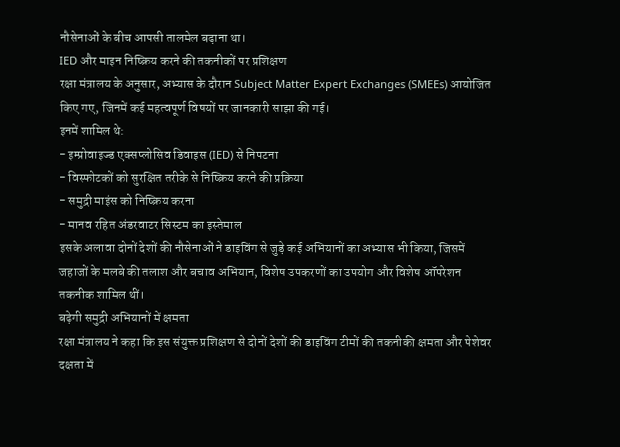नौसेनाओं के बीच आपसी तालमेल बढ़ाना था।
IED और माइन निष्क्रिय करने की तकनीकों पर प्रशिक्षण
रक्षा मंत्रालय के अनुसार, अभ्यास के दौरान Subject Matter Expert Exchanges (SMEEs) आयोजित किए गए, जिनमें कई महत्वपूर्ण विषयों पर जानकारी साझा की गई।
इनमें शामिल थे:
- इम्प्रोवाइज्ड एक्सप्लोसिव डिवाइस (IED) से निपटना
- विस्फोटकों को सुरक्षित तरीके से निष्क्रिय करने की प्रक्रिया
- समुद्री माइंस को निष्क्रिय करना
- मानव रहित अंडरवाटर सिस्टम का इस्तेमाल
इसके अलावा दोनों देशों की नौसेनाओं ने डाइविंग से जुड़े कई अभियानों का अभ्यास भी किया, जिसमें जहाजों के मलबे की तलाश और बचाव अभियान, विशेष उपकरणों का उपयोग और विशेष ऑपरेशन तकनीक शामिल थीं।
बढ़ेगी समुद्री अभियानों में क्षमता
रक्षा मंत्रालय ने कहा कि इस संयुक्त प्रशिक्षण से दोनों देशों की डाइविंग टीमों की तकनीकी क्षमता और पेशेवर दक्षता में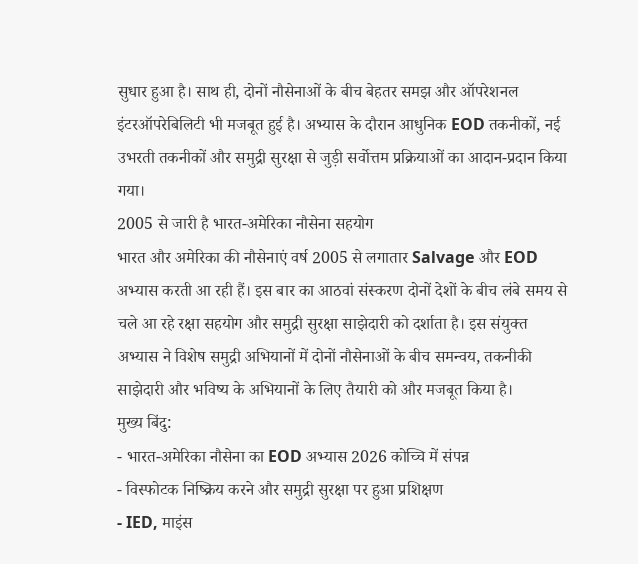सुधार हुआ है। साथ ही, दोनों नौसेनाओं के बीच बेहतर समझ और ऑपरेशनल इंटरऑपरेबिलिटी भी मजबूत हुई है। अभ्यास के दौरान आधुनिक EOD तकनीकों, नई उभरती तकनीकों और समुद्री सुरक्षा से जुड़ी सर्वोत्तम प्रक्रियाओं का आदान-प्रदान किया गया।
2005 से जारी है भारत-अमेरिका नौसेना सहयोग
भारत और अमेरिका की नौसेनाएं वर्ष 2005 से लगातार Salvage और EOD अभ्यास करती आ रही हैं। इस बार का आठवां संस्करण दोनों देशों के बीच लंबे समय से चले आ रहे रक्षा सहयोग और समुद्री सुरक्षा साझेदारी को दर्शाता है। इस संयुक्त अभ्यास ने विशेष समुद्री अभियानों में दोनों नौसेनाओं के बीच समन्वय, तकनीकी साझेदारी और भविष्य के अभियानों के लिए तैयारी को और मजबूत किया है।
मुख्य बिंदु:
- भारत-अमेरिका नौसेना का EOD अभ्यास 2026 कोच्चि में संपन्न
- विस्फोटक निष्क्रिय करने और समुद्री सुरक्षा पर हुआ प्रशिक्षण
- IED, माइंस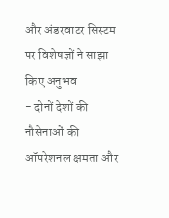और अंडरवाटर सिस्टम पर विशेषज्ञों ने साझा किए अनुभव
- दोनों देशों की नौसेनाओं की ऑपरेशनल क्षमता और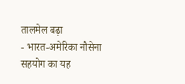तालमेल बढ़ा
- भारत-अमेरिका नौसेना सहयोग का यह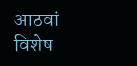आठवां विशेष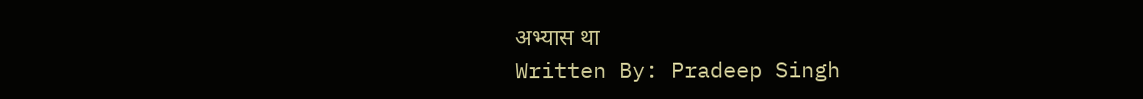अभ्यास था
Written By: Pradeep Singh